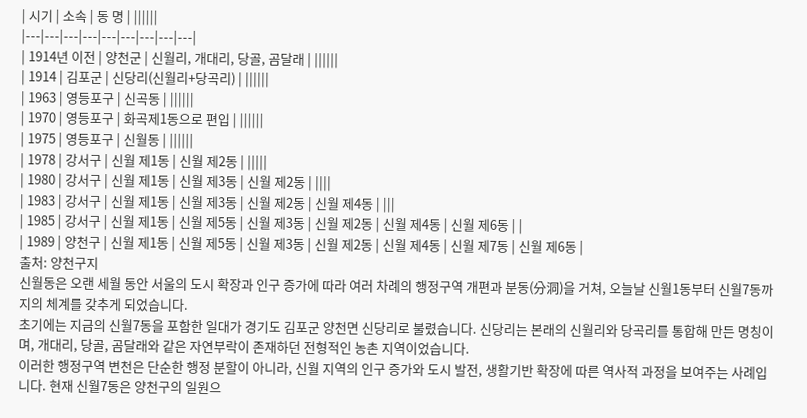| 시기 | 소속 | 동 명 | ||||||
|---|---|---|---|---|---|---|---|---|
| 1914년 이전 | 양천군 | 신월리, 개대리, 당골, 곰달래 | ||||||
| 1914 | 김포군 | 신당리(신월리+당곡리) | ||||||
| 1963 | 영등포구 | 신곡동 | ||||||
| 1970 | 영등포구 | 화곡제1동으로 편입 | ||||||
| 1975 | 영등포구 | 신월동 | ||||||
| 1978 | 강서구 | 신월 제1동 | 신월 제2동 | |||||
| 1980 | 강서구 | 신월 제1동 | 신월 제3동 | 신월 제2동 | ||||
| 1983 | 강서구 | 신월 제1동 | 신월 제3동 | 신월 제2동 | 신월 제4동 | |||
| 1985 | 강서구 | 신월 제1동 | 신월 제5동 | 신월 제3동 | 신월 제2동 | 신월 제4동 | 신월 제6동 | |
| 1989 | 양천구 | 신월 제1동 | 신월 제5동 | 신월 제3동 | 신월 제2동 | 신월 제4동 | 신월 제7동 | 신월 제6동 |
출처: 양천구지
신월동은 오랜 세월 동안 서울의 도시 확장과 인구 증가에 따라 여러 차례의 행정구역 개편과 분동(分洞)을 거쳐, 오늘날 신월1동부터 신월7동까지의 체계를 갖추게 되었습니다.
초기에는 지금의 신월7동을 포함한 일대가 경기도 김포군 양천면 신당리로 불렸습니다. 신당리는 본래의 신월리와 당곡리를 통합해 만든 명칭이며, 개대리, 당골, 곰달래와 같은 자연부락이 존재하던 전형적인 농촌 지역이었습니다.
이러한 행정구역 변천은 단순한 행정 분할이 아니라, 신월 지역의 인구 증가와 도시 발전, 생활기반 확장에 따른 역사적 과정을 보여주는 사례입니다. 현재 신월7동은 양천구의 일원으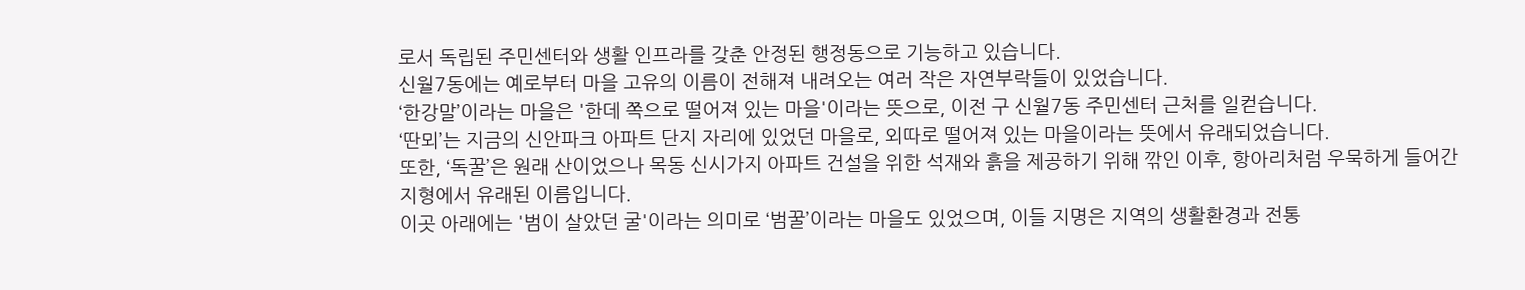로서 독립된 주민센터와 생활 인프라를 갖춘 안정된 행정동으로 기능하고 있습니다.
신월7동에는 예로부터 마을 고유의 이름이 전해져 내려오는 여러 작은 자연부락들이 있었습니다.
‘한강말’이라는 마을은 '한데 쪽으로 떨어져 있는 마을'이라는 뜻으로, 이전 구 신월7동 주민센터 근처를 일컫습니다.
‘딴뫼’는 지금의 신안파크 아파트 단지 자리에 있었던 마을로, 외따로 떨어져 있는 마을이라는 뜻에서 유래되었습니다.
또한, ‘독꿀’은 원래 산이었으나 목동 신시가지 아파트 건설을 위한 석재와 흙을 제공하기 위해 깎인 이후, 항아리처럼 우묵하게 들어간 지형에서 유래된 이름입니다.
이곳 아래에는 '범이 살았던 굴'이라는 의미로 ‘범꿀’이라는 마을도 있었으며, 이들 지명은 지역의 생활환경과 전통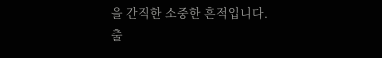을 간직한 소중한 흔적입니다.
출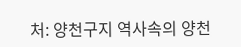처: 양천구지 역사속의 양천